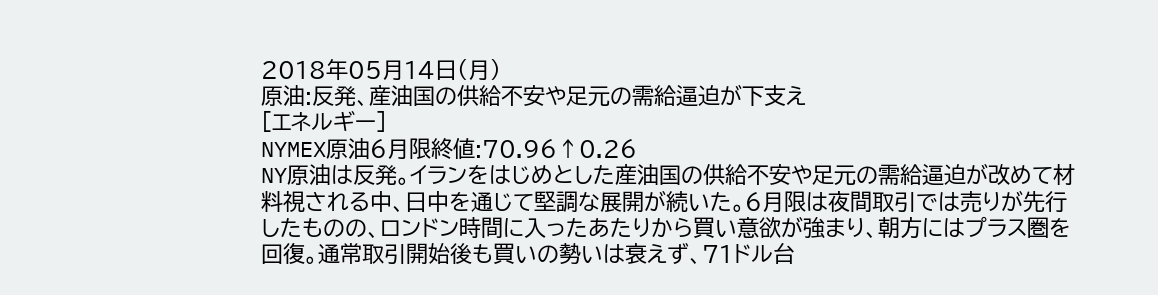2018年05月14日(月)
原油:反発、産油国の供給不安や足元の需給逼迫が下支え
[エネルギー]
NYMEX原油6月限終値:70.96↑0.26
NY原油は反発。イランをはじめとした産油国の供給不安や足元の需給逼迫が改めて材料視される中、日中を通じて堅調な展開が続いた。6月限は夜間取引では売りが先行したものの、ロンドン時間に入ったあたりから買い意欲が強まり、朝方にはプラス圏を回復。通常取引開始後も買いの勢いは衰えず、71ドル台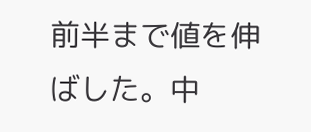前半まで値を伸ばした。中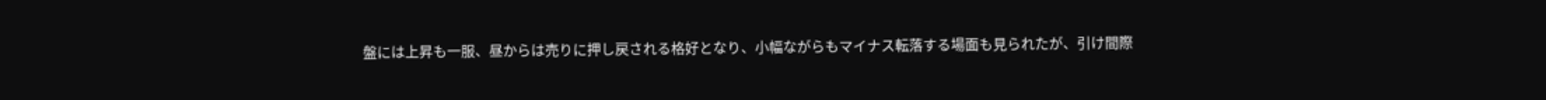盤には上昇も一服、昼からは売りに押し戻される格好となり、小幅ながらもマイナス転落する場面も見られたが、引け間際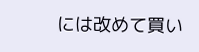には改めて買い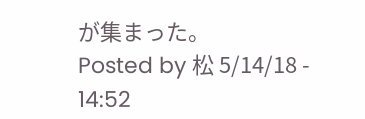が集まった。
Posted by 松 5/14/18 - 14:52